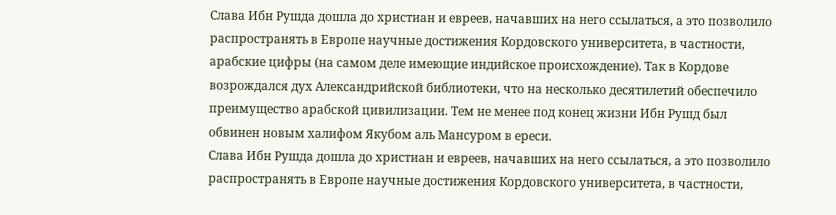Слава Ибн Рушда дошла до христиан и евреев, начавших на него ссылаться, а это позволило распространять в Европе научные достижения Кордовского университета, в частности, арабские цифры (на самом деле имеющие индийское происхождение). Так в Кордове возрождался дух Александрийской библиотеки, что на несколько десятилетий обеспечило преимущество арабской цивилизации. Тем не менее под конец жизни Ибн Рушд был обвинен новым халифом Якубом аль Мансуром в ереси.
Слава Ибн Рушда дошла до христиан и евреев, начавших на него ссылаться, а это позволило распространять в Европе научные достижения Кордовского университета, в частности,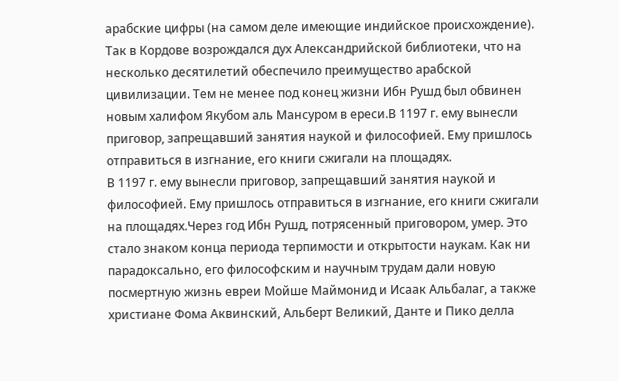арабские цифры (на самом деле имеющие индийское происхождение). Так в Кордове возрождался дух Александрийской библиотеки, что на несколько десятилетий обеспечило преимущество арабской цивилизации. Тем не менее под конец жизни Ибн Рушд был обвинен новым халифом Якубом аль Мансуром в ереси.В 1197 г. ему вынесли приговор, запрещавший занятия наукой и философией. Ему пришлось отправиться в изгнание, его книги сжигали на площадях.
В 1197 г. ему вынесли приговор, запрещавший занятия наукой и философией. Ему пришлось отправиться в изгнание, его книги сжигали на площадях.Через год Ибн Рушд, потрясенный приговором, умер. Это стало знаком конца периода терпимости и открытости наукам. Как ни парадоксально, его философским и научным трудам дали новую посмертную жизнь евреи Мойше Маймонид и Исаак Альбалаг, а также христиане Фома Аквинский, Альберт Великий, Данте и Пико делла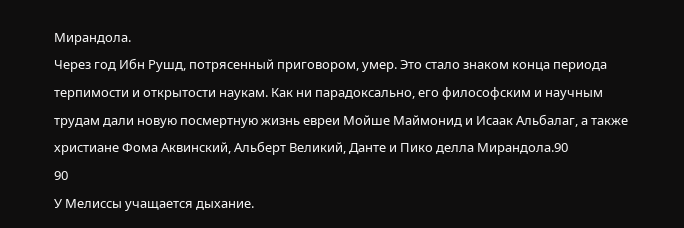Мирандола.
Через год Ибн Рушд, потрясенный приговором, умер. Это стало знаком конца периода терпимости и открытости наукам. Как ни парадоксально, его философским и научным трудам дали новую посмертную жизнь евреи Мойше Маймонид и Исаак Альбалаг, а также христиане Фома Аквинский, Альберт Великий, Данте и Пико делла Мирандола.90
90
У Мелиссы учащается дыхание.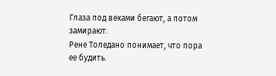Глаза под веками бегают, а потом замирают.
Рене Толедано понимает, что пора ее будить.